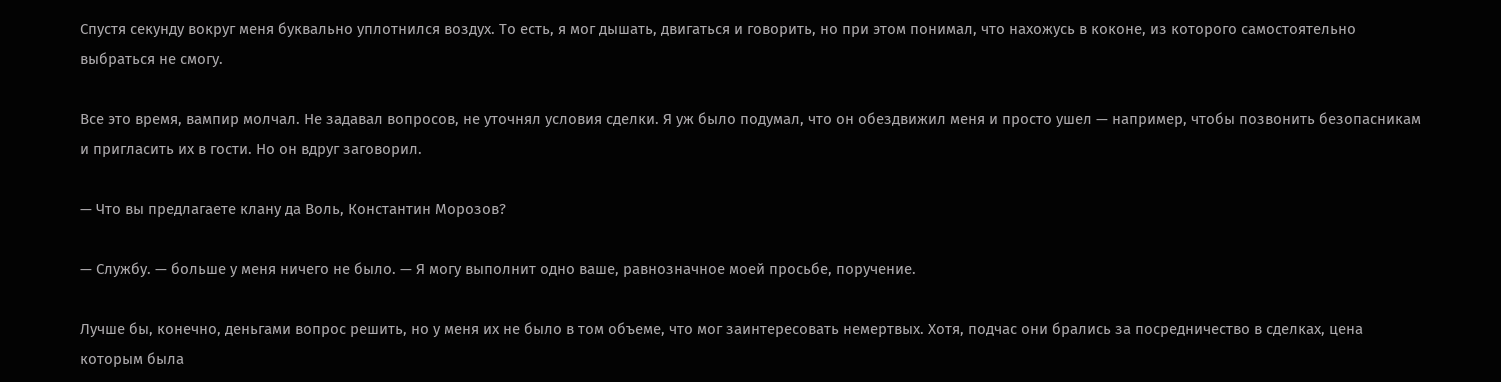Спустя секунду вокруг меня буквально уплотнился воздух. То есть, я мог дышать, двигаться и говорить, но при этом понимал, что нахожусь в коконе, из которого самостоятельно выбраться не смогу.

Все это время, вампир молчал. Не задавал вопросов, не уточнял условия сделки. Я уж было подумал, что он обездвижил меня и просто ушел — например, чтобы позвонить безопасникам и пригласить их в гости. Но он вдруг заговорил.

— Что вы предлагаете клану да Воль, Константин Морозов?

— Службу. — больше у меня ничего не было. — Я могу выполнит одно ваше, равнозначное моей просьбе, поручение.

Лучше бы, конечно, деньгами вопрос решить, но у меня их не было в том объеме, что мог заинтересовать немертвых. Хотя, подчас они брались за посредничество в сделках, цена которым была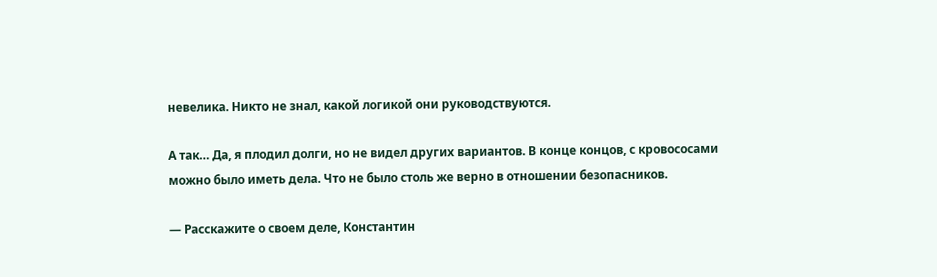невелика. Никто не знал, какой логикой они руководствуются.

А так… Да, я плодил долги, но не видел других вариантов. В конце концов, с кровососами можно было иметь дела. Что не было столь же верно в отношении безопасников.

— Расскажите о своем деле, Константин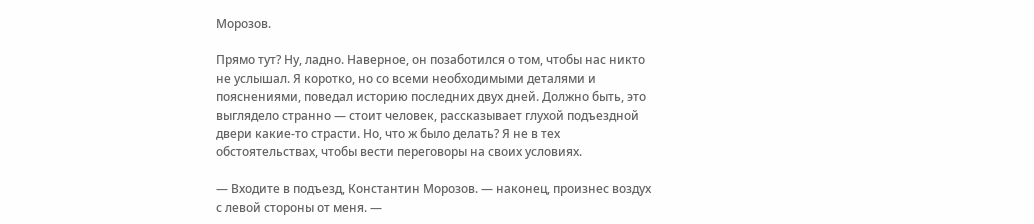Морозов.

Прямо тут? Ну, ладно. Наверное, он позаботился о том, чтобы нас никто не услышал. Я коротко, но со всеми необходимыми деталями и пояснениями, поведал историю последних двух дней. Должно быть, это выглядело странно — стоит человек, рассказывает глухой подъездной двери какие-то страсти. Но, что ж было делать? Я не в тех обстоятельствах, чтобы вести переговоры на своих условиях.

— Входите в подъезд, Константин Морозов. — наконец, произнес воздух с левой стороны от меня. —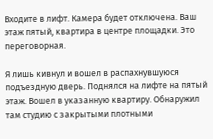Входите в лифт. Камера будет отключена. Ваш этаж пятый, квартира в центре площадки. Это переговорная.

Я лишь кивнул и вошел в распахнувшуюся подъездную дверь. Поднялся на лифте на пятый этаж. Вошел в указанную квартиру. Обнаружил там студию с закрытыми плотными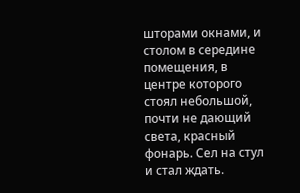шторами окнами, и столом в середине помещения, в центре которого стоял небольшой, почти не дающий света, красный фонарь. Сел на стул и стал ждать.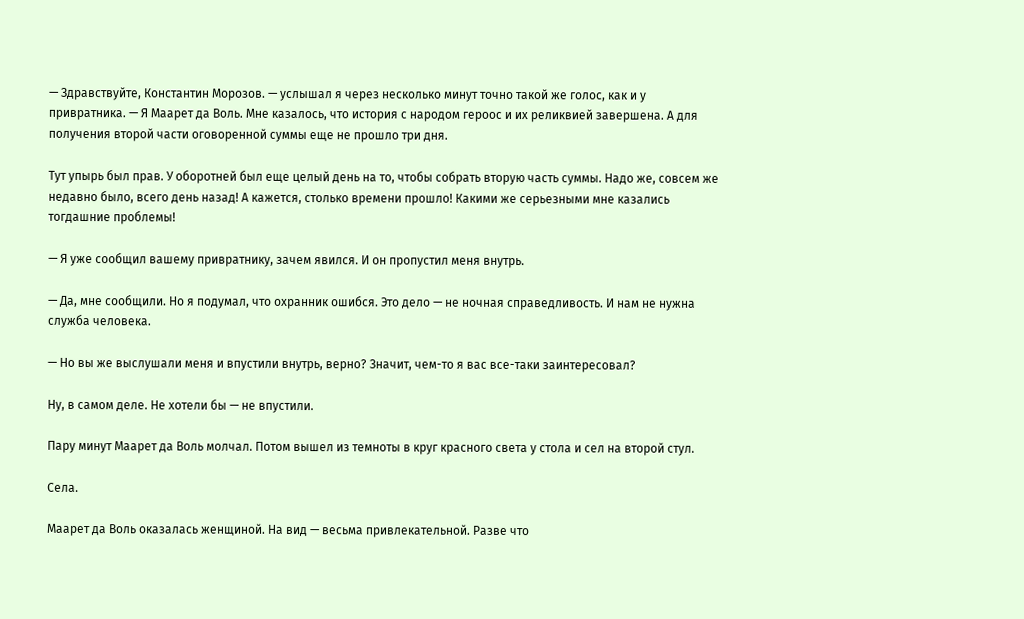— Здравствуйте, Константин Морозов. — услышал я через несколько минут точно такой же голос, как и у привратника. — Я Маарет да Воль. Мне казалось, что история с народом героос и их реликвией завершена. А для получения второй части оговоренной суммы еще не прошло три дня.

Тут упырь был прав. У оборотней был еще целый день на то, чтобы собрать вторую часть суммы. Надо же, совсем же недавно было, всего день назад! А кажется, столько времени прошло! Какими же серьезными мне казались тогдашние проблемы!

— Я уже сообщил вашему привратнику, зачем явился. И он пропустил меня внутрь.

— Да, мне сообщили. Но я подумал, что охранник ошибся. Это дело — не ночная справедливость. И нам не нужна служба человека.

— Но вы же выслушали меня и впустили внутрь, верно? Значит, чем-то я вас все-таки заинтересовал?

Ну, в самом деле. Не хотели бы — не впустили.

Пару минут Маарет да Воль молчал. Потом вышел из темноты в круг красного света у стола и сел на второй стул.

Села.

Маарет да Воль оказалась женщиной. На вид — весьма привлекательной. Разве что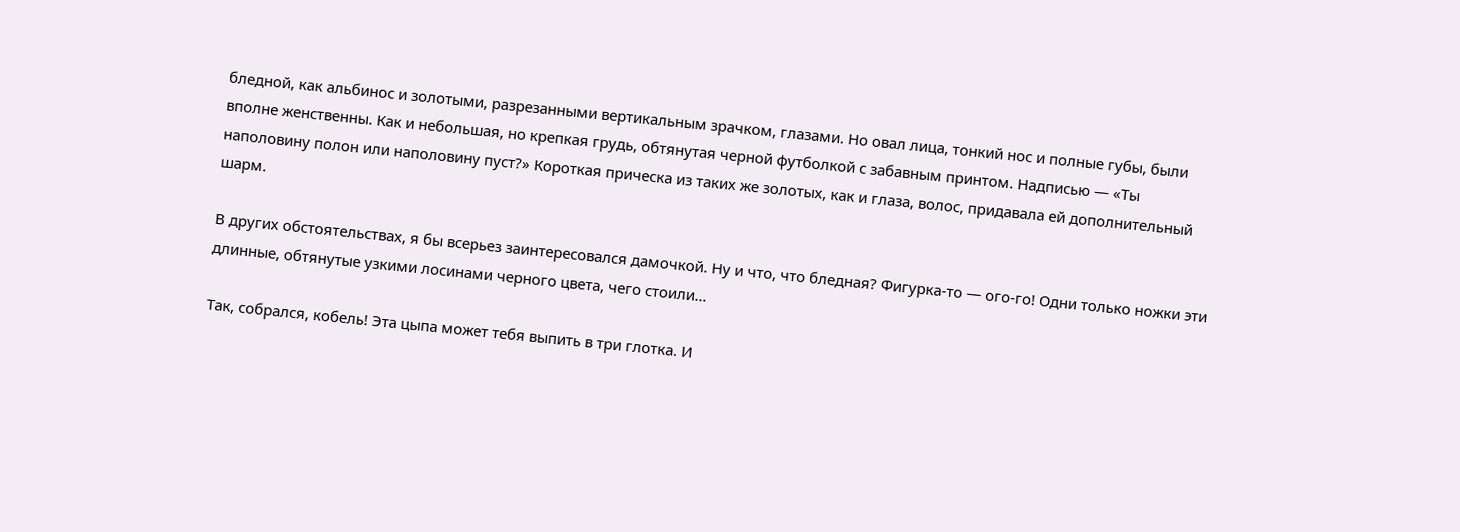бледной, как альбинос и золотыми, разрезанными вертикальным зрачком, глазами. Но овал лица, тонкий нос и полные губы, были вполне женственны. Как и небольшая, но крепкая грудь, обтянутая черной футболкой с забавным принтом. Надписью — «Ты наполовину полон или наполовину пуст?» Короткая прическа из таких же золотых, как и глаза, волос, придавала ей дополнительный шарм.

В других обстоятельствах, я бы всерьез заинтересовался дамочкой. Ну и что, что бледная? Фигурка-то — ого-го! Одни только ножки эти длинные, обтянутые узкими лосинами черного цвета, чего стоили…

Так, собрался, кобель! Эта цыпа может тебя выпить в три глотка. И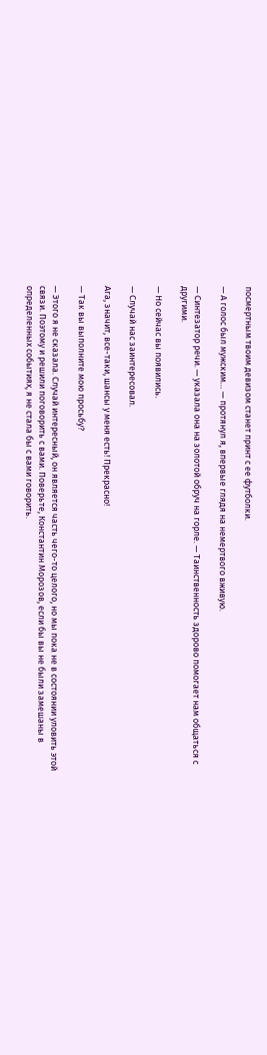посмертным твоим девизом станет принт с ее футболки.

— А голос был мужским… — протянул я, впервые глядя на немертвого вживую.

— Синтезатор речи. — указала она на золотой обруч на горле. — Таинственность здорово помогает нам общаться с другими.

— Но сейчас вы появились.

— Случай нас заинтересовал.

Ага, значит, все-таки, шансы у меня есть! Прекрасно!

— Так вы выполните мою просьбу?

— Этого я не сказала. Случай интересный, он является часть чего-то целого, но мы пока не в состоянии уловить этой связи. Поэтому и решили поговорить с вами. Поверьте, Константин Морозов, если бы вы не были замешаны в определенных событиях, я не стала бы с вами говорить.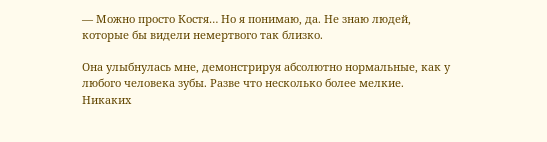— Можно просто Костя… Но я понимаю, да. Не знаю людей, которые бы видели немертвого так близко.

Она улыбнулась мне, демонстрируя абсолютно нормальные, как у любого человека зубы. Разве что несколько более мелкие. Никаких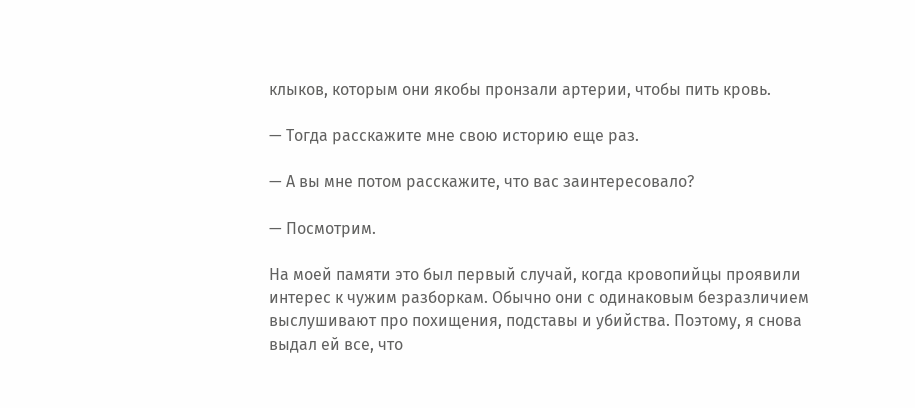клыков, которым они якобы пронзали артерии, чтобы пить кровь.

— Тогда расскажите мне свою историю еще раз.

— А вы мне потом расскажите, что вас заинтересовало?

— Посмотрим.

На моей памяти это был первый случай, когда кровопийцы проявили интерес к чужим разборкам. Обычно они с одинаковым безразличием выслушивают про похищения, подставы и убийства. Поэтому, я снова выдал ей все, что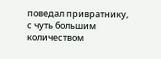поведал привратнику, с чуть большим количеством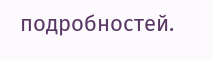подробностей.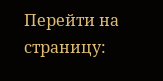Перейти на страницу: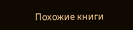Похожие книги